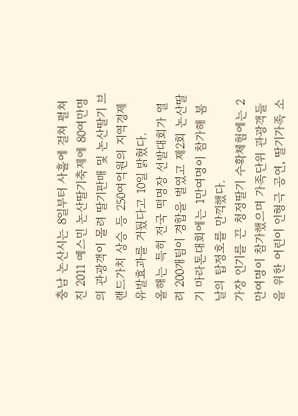충남 논산시는 8일부터 사흘에 걸쳐 펼쳐진 2011 예스민 논산딸기축제에 80여만명의 관광객이 몰려 딸기판매 및 논산딸기 브랜드가치 상승 등 250여억원의 지역경제 유발효과를 거뒀다고 10일 밝혔다.
올해는 특히 전국 떡명장 선발대회가 열려 200개팀이 경합을 벌였고 제2회 논산딸기 마라톤대회에는 1만여명이 참가해 봄날의 탑정호를 만끽했다.
가장 인기를 끈 청정딸기 수확체험에는 2만여명이 참가했으며 가족단위 관광객들을 위한 어린이 인형극 공연, 딸기가족 소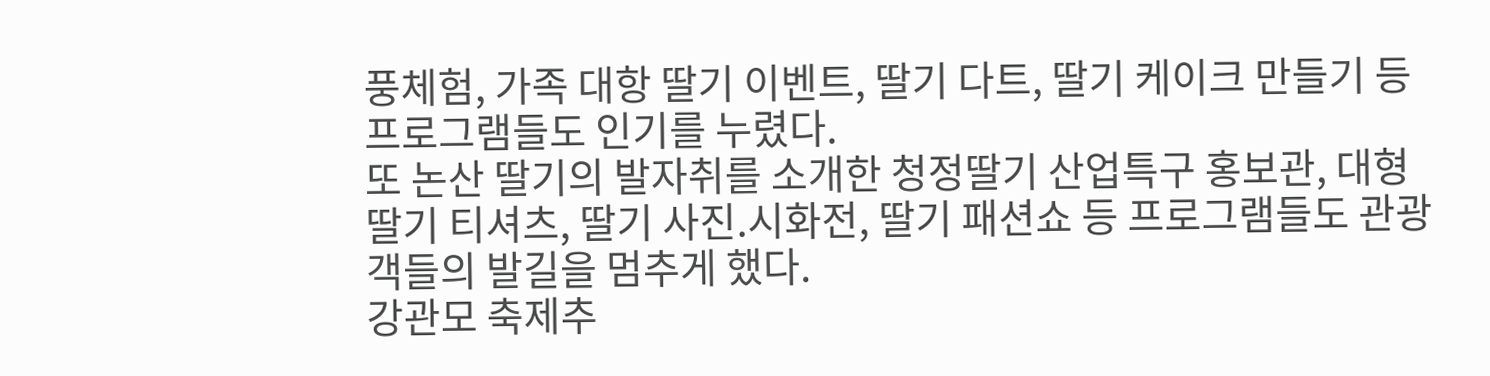풍체험, 가족 대항 딸기 이벤트, 딸기 다트, 딸기 케이크 만들기 등 프로그램들도 인기를 누렸다.
또 논산 딸기의 발자취를 소개한 청정딸기 산업특구 홍보관, 대형 딸기 티셔츠, 딸기 사진.시화전, 딸기 패션쇼 등 프로그램들도 관광객들의 발길을 멈추게 했다.
강관모 축제추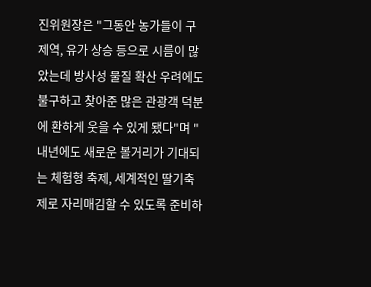진위원장은 "그동안 농가들이 구제역, 유가 상승 등으로 시름이 많았는데 방사성 물질 확산 우려에도 불구하고 찾아준 많은 관광객 덕분에 환하게 웃을 수 있게 됐다"며 "내년에도 새로운 볼거리가 기대되는 체험형 축제, 세계적인 딸기축제로 자리매김할 수 있도록 준비하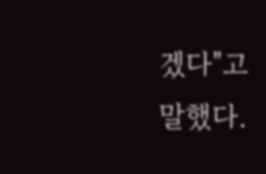겠다"고 말했다.